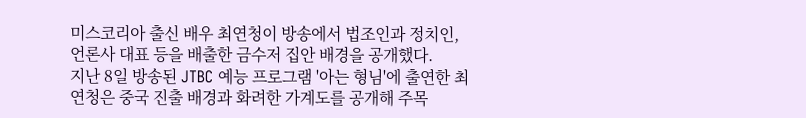미스코리아 출신 배우 최연청이 방송에서 법조인과 정치인, 언론사 대표 등을 배출한 금수저 집안 배경을 공개했다.
지난 8일 방송된 JTBC 예능 프로그램 '아는 형님'에 출연한 최연청은 중국 진출 배경과 화려한 가계도를 공개해 주목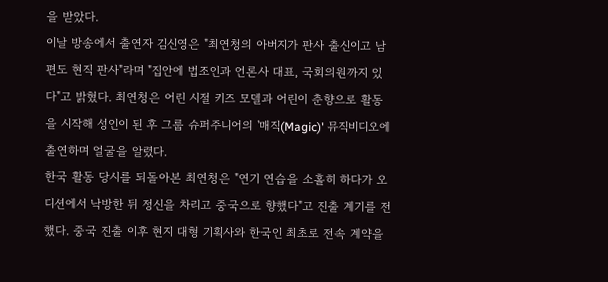을 받았다.
이날 방송에서 출연자 김신영은 "최연청의 아버지가 판사 출신이고 남편도 현직 판사"라며 "집안에 법조인과 언론사 대표, 국회의원까지 있다"고 밝혔다. 최연청은 어린 시절 키즈 모델과 어린이 춘향으로 활동을 시작해 성인이 된 후 그룹 슈퍼주니어의 '매직(Magic)' 뮤직비디오에 출연하며 얼굴을 알렸다.
한국 활동 당시를 되돌아본 최연청은 "연기 연습을 소홀히 하다가 오디션에서 낙방한 뒤 정신을 차리고 중국으로 향했다"고 진출 계기를 전했다. 중국 진출 이후 현지 대형 기획사와 한국인 최초로 전속 계약을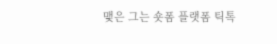맺은 그는 숏폼 플랫폼 틱톡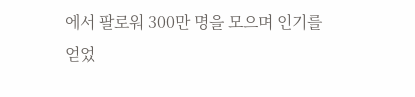에서 팔로워 300만 명을 모으며 인기를 얻었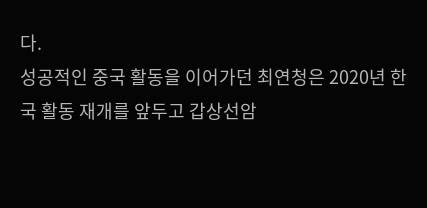다.
성공적인 중국 활동을 이어가던 최연청은 2020년 한국 활동 재개를 앞두고 갑상선암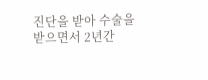진단을 받아 수술을 받으면서 2년간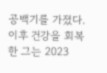공백기를 가졌다. 이후 건강을 회복한 그는 2023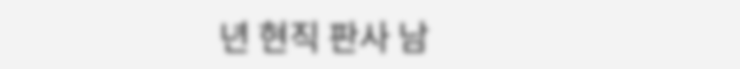년 현직 판사 남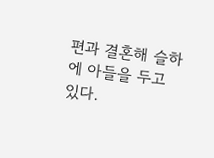편과 결혼해 슬하에 아들을 두고 있다.